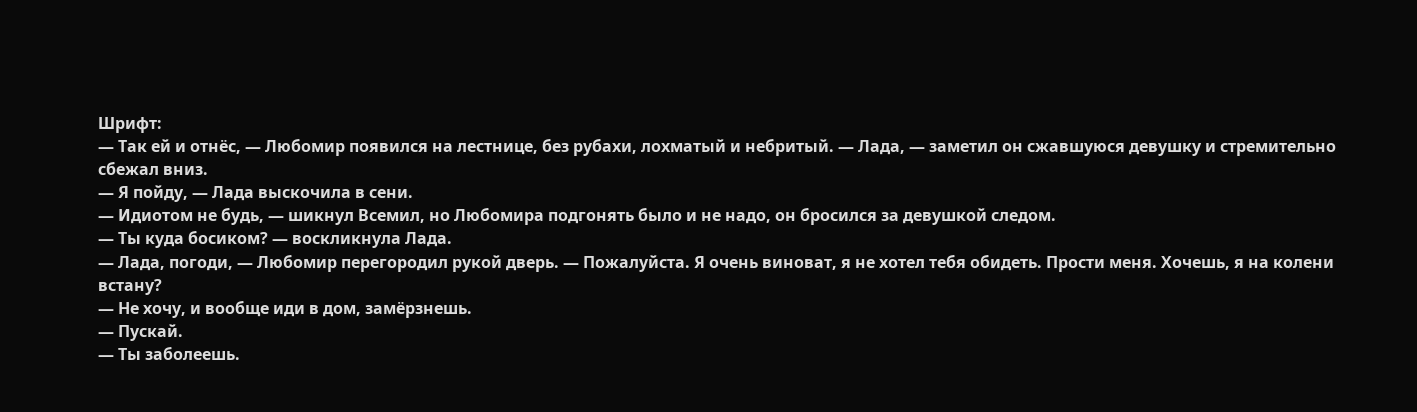Шрифт:
— Так ей и отнёс, — Любомир появился на лестнице, без рубахи, лохматый и небритый. — Лада, — заметил он сжавшуюся девушку и стремительно сбежал вниз.
— Я пойду, — Лада выскочила в сени.
— Идиотом не будь, — шикнул Всемил, но Любомира подгонять было и не надо, он бросился за девушкой следом.
— Ты куда босиком? — воскликнула Лада.
— Лада, погоди, — Любомир перегородил рукой дверь. — Пожалуйста. Я очень виноват, я не хотел тебя обидеть. Прости меня. Хочешь, я на колени встану?
— Не хочу, и вообще иди в дом, замёрзнешь.
— Пускай.
— Ты заболеешь.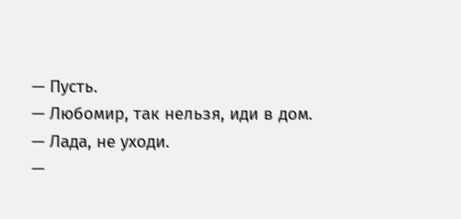— Пусть.
— Любомир, так нельзя, иди в дом.
— Лада, не уходи.
—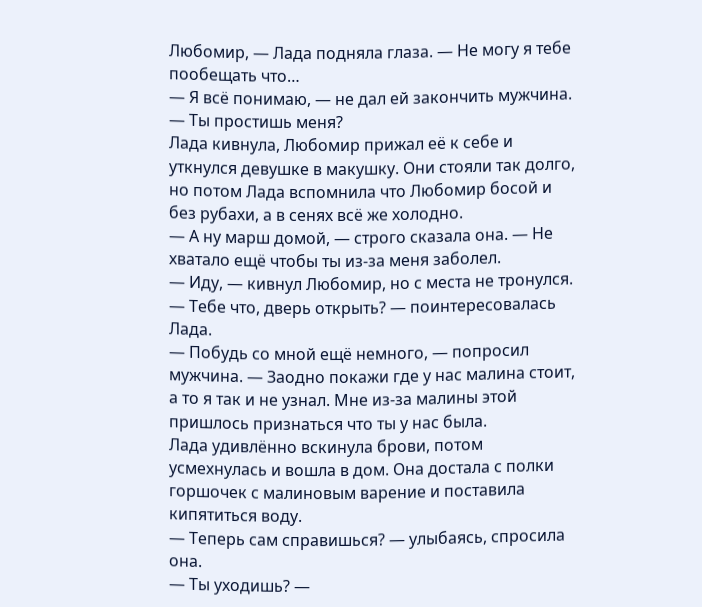Любомир, — Лада подняла глаза. — Не могу я тебе пообещать что…
— Я всё понимаю, — не дал ей закончить мужчина. — Ты простишь меня?
Лада кивнула, Любомир прижал её к себе и уткнулся девушке в макушку. Они стояли так долго, но потом Лада вспомнила что Любомир босой и без рубахи, а в сенях всё же холодно.
— А ну марш домой, — строго сказала она. — Не хватало ещё чтобы ты из-за меня заболел.
— Иду, — кивнул Любомир, но с места не тронулся.
— Тебе что, дверь открыть? — поинтересовалась Лада.
— Побудь со мной ещё немного, — попросил мужчина. — Заодно покажи где у нас малина стоит, а то я так и не узнал. Мне из-за малины этой пришлось признаться что ты у нас была.
Лада удивлённо вскинула брови, потом усмехнулась и вошла в дом. Она достала с полки горшочек с малиновым варение и поставила кипятиться воду.
— Теперь сам справишься? — улыбаясь, спросила она.
— Ты уходишь? —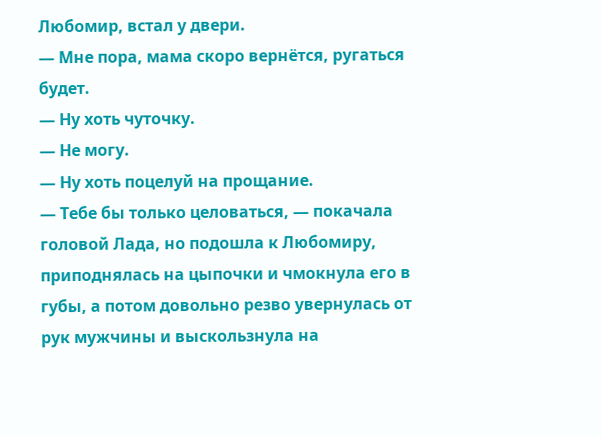Любомир, встал у двери.
— Мне пора, мама скоро вернётся, ругаться будет.
— Ну хоть чуточку.
— Не могу.
— Ну хоть поцелуй на прощание.
— Тебе бы только целоваться, — покачала головой Лада, но подошла к Любомиру, приподнялась на цыпочки и чмокнула его в губы, а потом довольно резво увернулась от рук мужчины и выскользнула на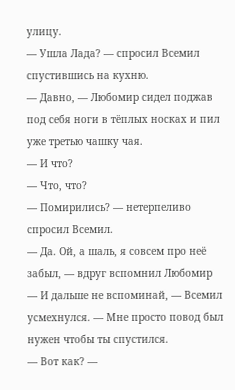улицу.
— Ушла Лада? — спросил Всемил спустившись на кухню.
— Давно, — Любомир сидел поджав под себя ноги в тёплых носках и пил уже третью чашку чая.
— И что?
— Что, что?
— Помирились? — нетерпеливо спросил Всемил.
— Да. Ой, а шаль, я совсем про неё забыл, — вдруг вспомнил Любомир
— И дальше не вспоминай, — Всемил усмехнулся. — Мне просто повод был нужен чтобы ты спустился.
— Вот как? —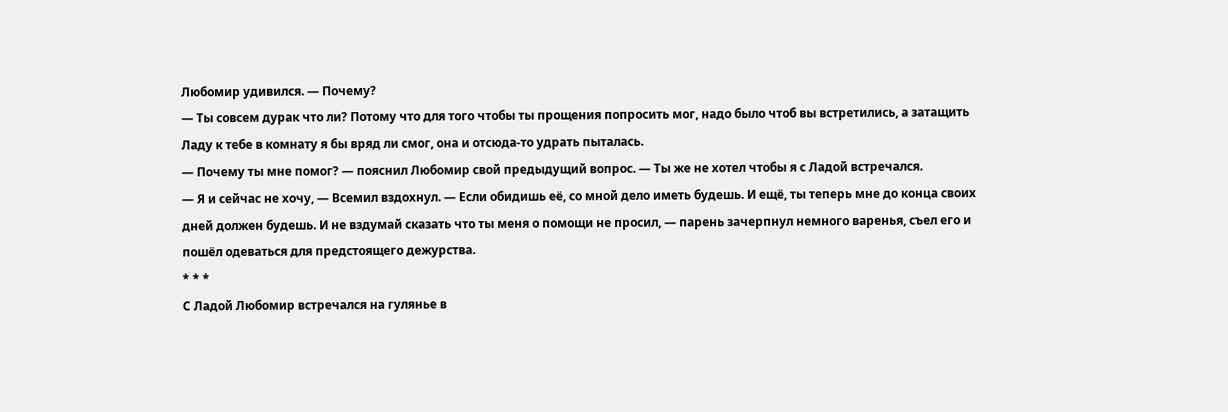Любомир удивился. — Почему?
— Ты совсем дурак что ли? Потому что для того чтобы ты прощения попросить мог, надо было чтоб вы встретились, а затащить Ладу к тебе в комнату я бы вряд ли смог, она и отсюда-то удрать пыталась.
— Почему ты мне помог? — пояснил Любомир свой предыдущий вопрос. — Ты же не хотел чтобы я с Ладой встречался.
— Я и сейчас не хочу, — Всемил вздохнул. — Если обидишь её, со мной дело иметь будешь. И ещё, ты теперь мне до конца своих дней должен будешь. И не вздумай сказать что ты меня о помощи не просил, — парень зачерпнул немного варенья, съел его и пошёл одеваться для предстоящего дежурства.
* * *
С Ладой Любомир встречался на гулянье в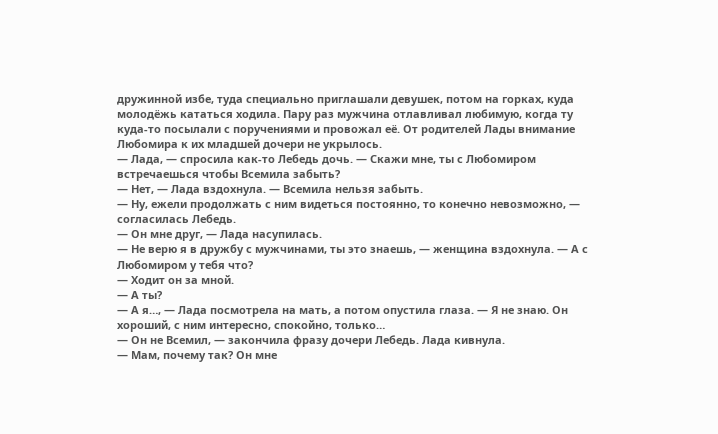дружинной избе, туда специально приглашали девушек, потом на горках, куда молодёжь кататься ходила. Пару раз мужчина отлавливал любимую, когда ту куда-то посылали с поручениями и провожал её. От родителей Лады внимание Любомира к их младшей дочери не укрылось.
— Лада, — спросила как-то Лебедь дочь. — Скажи мне, ты с Любомиром встречаешься чтобы Всемила забыть?
— Нет, — Лада вздохнула. — Всемила нельзя забыть.
— Ну, ежели продолжать с ним видеться постоянно, то конечно невозможно, — согласилась Лебедь.
— Он мне друг, — Лада насупилась.
— Не верю я в дружбу с мужчинами, ты это знаешь, — женщина вздохнула. — А с Любомиром у тебя что?
— Ходит он за мной.
— А ты?
— А я…, — Лада посмотрела на мать, а потом опустила глаза. — Я не знаю. Он хороший, с ним интересно, спокойно, только…
— Он не Всемил, — закончила фразу дочери Лебедь. Лада кивнула.
— Мам, почему так? Он мне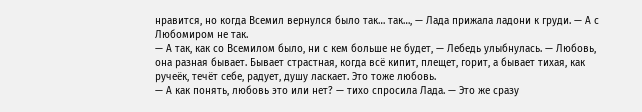нравится, но когда Всемил вернулся было так… так…, — Лада прижала ладони к груди. — А с Любомиром не так.
— А так, как со Всемилом было, ни с кем больше не будет, — Лебедь улыбнулась. — Любовь, она разная бывает. Бывает страстная, когда всё кипит, плещет, горит, а бывает тихая, как ручеёк, течёт себе, радует, душу ласкает. Это тоже любовь.
— А как понять, любовь это или нет? — тихо спросила Лада. — Это же сразу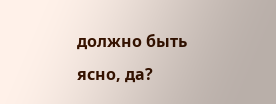должно быть ясно, да?